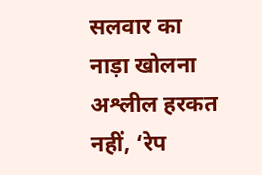सलवार का नाड़ा खोलना अश्लील हरकत नहीं, ‘रेप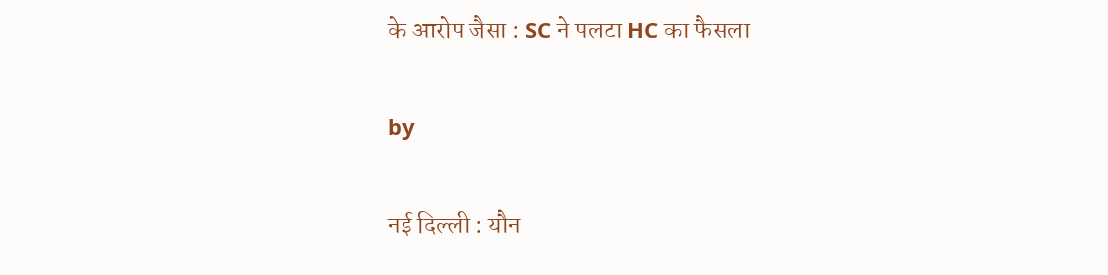के आरोप जैसा : SC ने पलटा HC का फैसला

by

नई दिल्ली : यौन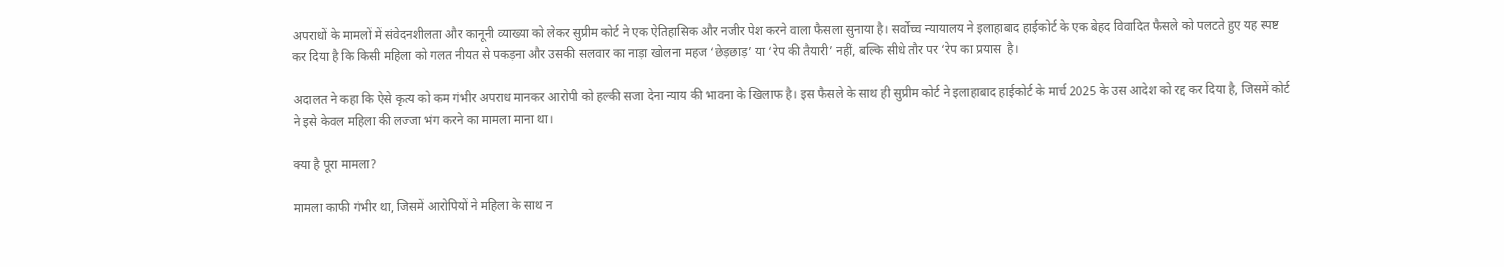अपराधों के मामलों में संवेदनशीलता और कानूनी व्याख्या को लेकर सुप्रीम कोर्ट ने एक ऐतिहासिक और नजीर पेश करने वाला फैसला सुनाया है। सर्वोच्च न्यायालय ने इलाहाबाद हाईकोर्ट के एक बेहद विवादित फैसले को पलटते हुए यह स्पष्ट कर दिया है कि किसी महिला को गलत नीयत से पकड़ना और उसकी सलवार का नाड़ा खोलना महज ‘छेड़छाड़’ या ‘रेप की तैयारी’ नहीं, बल्कि सीधे तौर पर ‘रेप का प्रयास  है।

अदालत ने कहा कि ऐसे कृत्य को कम गंभीर अपराध मानकर आरोपी को हल्की सजा देना न्याय की भावना के खिलाफ है। इस फैसले के साथ ही सुप्रीम कोर्ट ने इलाहाबाद हाईकोर्ट के मार्च 2025 के उस आदेश को रद्द कर दिया है, जिसमें कोर्ट ने इसे केवल महिला की लज्जा भंग करने का मामला माना था।

क्या है पूरा मामला?

मामला काफी गंभीर था, जिसमें आरोपियों ने महिला के साथ न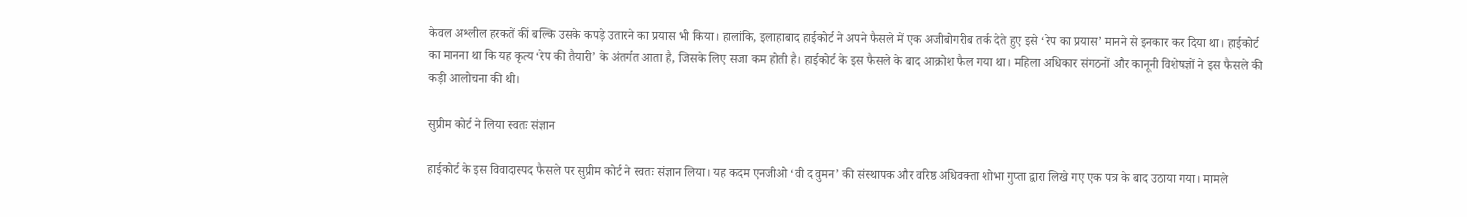केवल अश्लील हरकतें कीं बल्कि उसके कपड़े उतारने का प्रयास भी किया। हालांकि, इलाहाबाद हाईकोर्ट ने अपने फैसले में एक अजीबोगरीब तर्क देते हुए इसे ‘रेप का प्रयास’ मानने से इनकार कर दिया था। हाईकोर्ट का मानना था कि यह कृत्य ‘रेप की तैयारी’ के अंतर्गत आता है, जिसके लिए सजा कम होती है। हाईकोर्ट के इस फैसले के बाद आक्रोश फैल गया था। महिला अधिकार संगठनों और कानूनी विशेषज्ञों ने इस फैसले की कड़ी आलोचना की थी।

सुप्रीम कोर्ट ने लिया स्वतः संज्ञान

हाईकोर्ट के इस विवादास्पद फैसले पर सुप्रीम कोर्ट ने स्वतः संज्ञान लिया। यह कदम एनजीओ ‘वी द वुमन’ की संस्थापक और वरिष्ठ अधिवक्ता शोभा गुप्ता द्वारा लिखे गए एक पत्र के बाद उठाया गया। मामले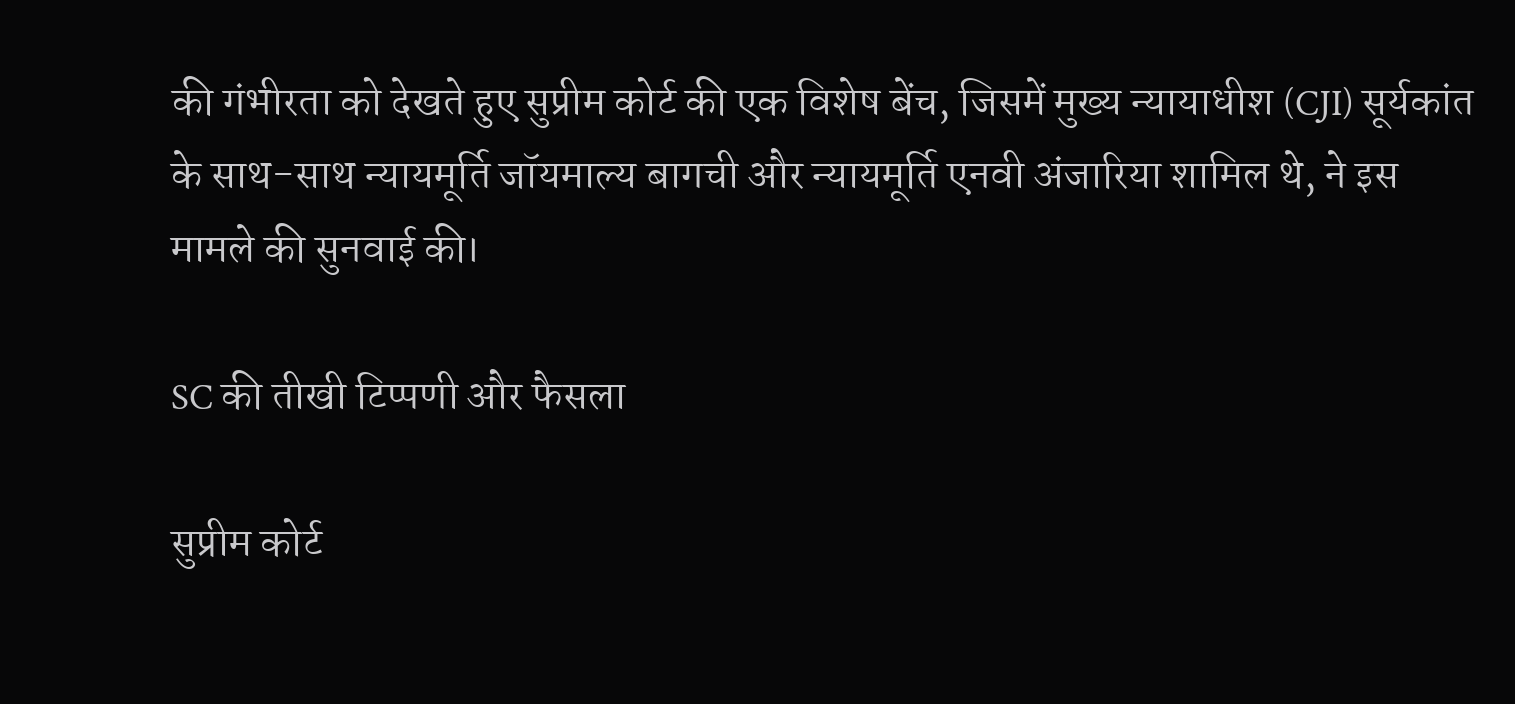की गंभीरता को देखते हुए सुप्रीम कोर्ट की एक विशेष बेंच, जिसमें मुख्य न्यायाधीश (CJI) सूर्यकांत के साथ-साथ न्यायमूर्ति जॉयमाल्य बागची और न्यायमूर्ति एनवी अंजारिया शामिल थे, ने इस मामले की सुनवाई की।

SC की तीखी टिप्पणी और फैसला

सुप्रीम कोर्ट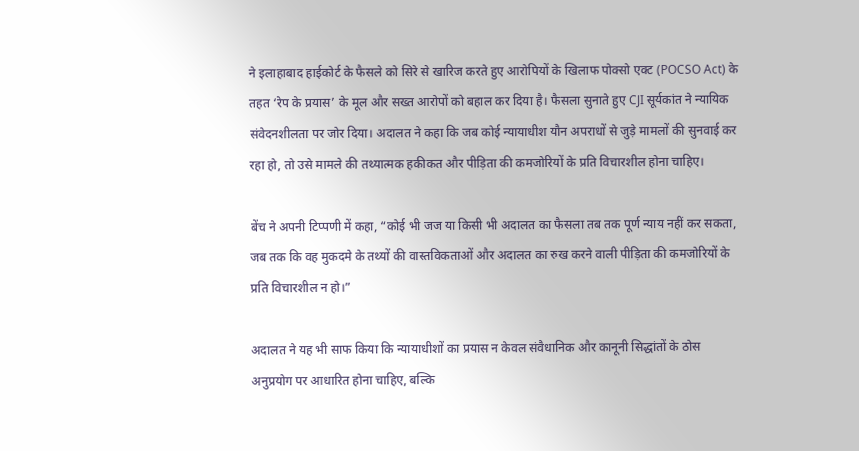ने इलाहाबाद हाईकोर्ट के फैसले को सिरे से खारिज करते हुए आरोपियों के खिलाफ पोक्सो एक्ट (POCSO Act) के तहत ‘रेप के प्रयास’ के मूल और सख्त आरोपों को बहाल कर दिया है। फैसला सुनाते हुए CJI सूर्यकांत ने न्यायिक संवेदनशीलता पर जोर दिया। अदालत ने कहा कि जब कोई न्यायाधीश यौन अपराधों से जुड़े मामलों की सुनवाई कर रहा हो, तो उसे मामले की तथ्यात्मक हकीकत और पीड़िता की कमजोरियों के प्रति विचारशील होना चाहिए।

बेंच ने अपनी टिप्पणी में कहा, “कोई भी जज या किसी भी अदालत का फैसला तब तक पूर्ण न्याय नहीं कर सकता, जब तक कि वह मुकदमे के तथ्यों की वास्तविकताओं और अदालत का रुख करने वाली पीड़िता की कमजोरियों के प्रति विचारशील न हो।”

अदालत ने यह भी साफ किया कि न्यायाधीशों का प्रयास न केवल संवैधानिक और कानूनी सिद्धांतों के ठोस अनुप्रयोग पर आधारित होना चाहिए, बल्कि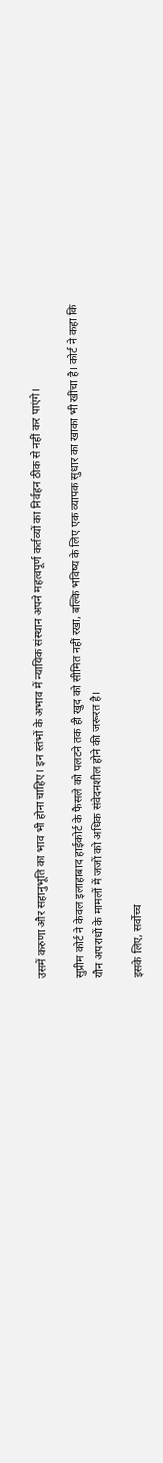उसमें करुणा और सहानुभूति का भाव भी होना चाहिए। इन स्तंभों के अभाव में न्यायिक संस्थान अपने महत्वपूर्ण कर्तव्यों का निर्वहन ठीक से नहीं कर पाएंगे।

सुप्रीम कोर्ट ने केवल इलाहाबाद हाईकोर्ट के फैसले को पलटने तक ही खुद को सीमित नहीं रखा, बल्कि भविष्य के लिए एक व्यापक सुधार का खाका भी खींचा है। कोर्ट ने कहा कि यौन अपराधों के मामलों में जजों को अधिक संवेदनशील होने की जरूरत है।

इसके लिए, सर्वोच्च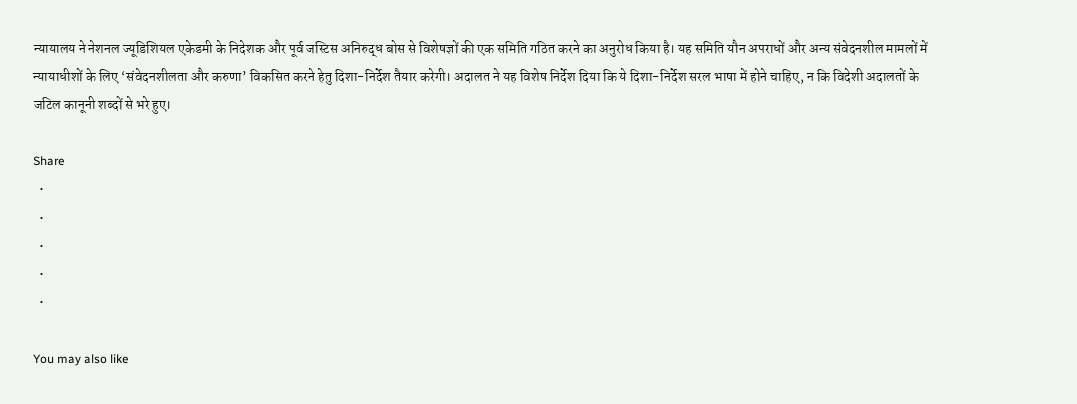न्यायालय ने नेशनल ज्यूडिशियल एकेडमी के निदेशक और पूर्व जस्टिस अनिरुद्ध बोस से विशेषज्ञों की एक समिति गठित करने का अनुरोध किया है। यह समिति यौन अपराधों और अन्य संवेदनशील मामलों में न्यायाधीशों के लिए ‘संवेदनशीलता और करुणा’ विकसित करने हेतु दिशा-निर्देश तैयार करेगी। अदालत ने यह विशेष निर्देश दिया कि ये दिशा-निर्देश सरल भाषा में होने चाहिए, न कि विदेशी अदालतों के जटिल कानूनी शब्दों से भरे हुए।

Share
  •
  •
  •
  •
  •

You may also like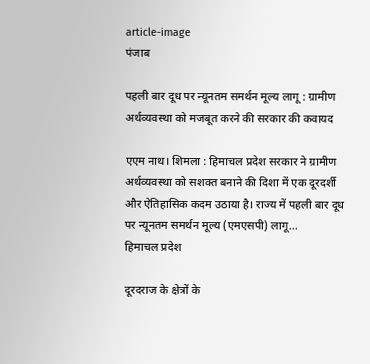article-image
पंजाब

पहली बार दूध पर न्यूनतम समर्थन मूल्य लागू : ग्रामीण अर्थव्यवस्था को मजबूत करने की सरकार की कवायद

एएम नाथ। शिमला : हिमाचल प्रदेश सरकार ने ग्रामीण अर्थव्यवस्था को सशक्त बनाने की दिशा में एक दूरदर्शी और ऐतिहासिक कदम उठाया है। राज्य में पहली बार दूध पर न्यूनतम समर्थन मूल्य (एमएसपी) लागू...
हिमाचल प्रदेश

दूरदराज के क्षेत्रों के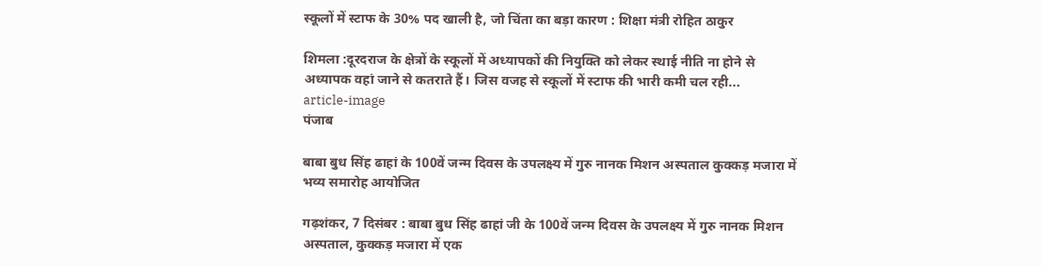स्कूलों में स्टाफ के 30% पद खाली है, जो चिंता का बड़ा कारण : शिक्षा मंत्री रोहित ठाकुर

शिमला :दूरदराज के क्षेत्रों के स्कूलों में अध्यापकों की नियुक्ति को लेकर स्थाई नीति ना होने से अध्यापक वहां जाने से कतराते हैं। जिस वजह से स्कूलों में स्टाफ की भारी कमी चल रही...
article-image
पंजाब

बाबा बुध सिंह ढाहां के 100वें जन्म दिवस के उपलक्ष्य में गुरु नानक मिशन अस्पताल कुक्कड़ मजारा में भव्य समारोह आयोजित

गढ़शंकर, 7 दिसंबर : बाबा बुध सिंह ढाहां जी के 100वें जन्म दिवस के उपलक्ष्य में गुरु नानक मिशन अस्पताल, कुक्कड़ मजारा में एक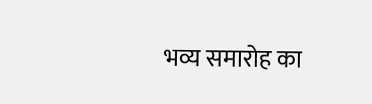भव्य समारोह का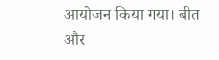आयोजन किया गया। बीत और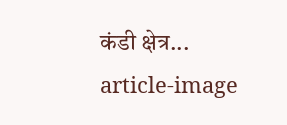कंडी क्षेत्र...
article-image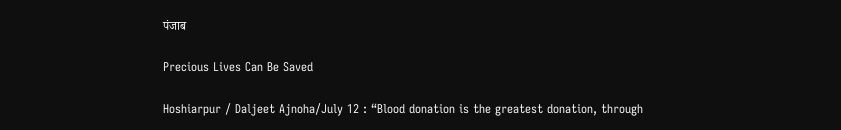पंजाब

Precious Lives Can Be Saved

Hoshiarpur / Daljeet Ajnoha/July 12 : “Blood donation is the greatest donation, through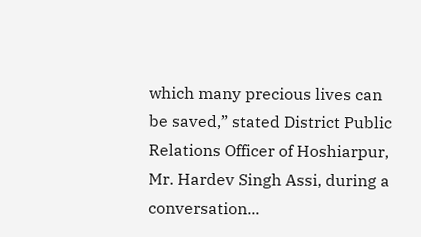which many precious lives can be saved,” stated District Public Relations Officer of Hoshiarpur, Mr. Hardev Singh Assi, during a conversation...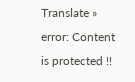Translate »
error: Content is protected !!